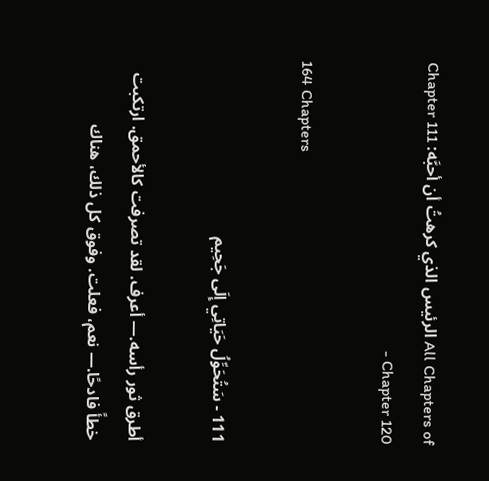All Chapters of الرئيس الذي كرهتُ أن أحبَّه: Chapter 111 - Chapter 120

164 Chapters

111 - سَتُحَوِّلُ حَيَاتِي إِلَى جَحِيم

أطرق ثور رأسه.— أعرف. لقد تصرفت كالأحمق. ارتكبت خطأً فادحًا.— نعم، فعلت. وفوق كل ذلك، هناك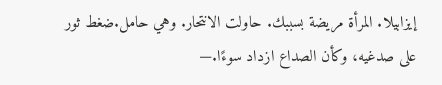إيزابيلا. المرأة مريضة بسببك. حاولت الانتحار. وهي حامل.ضغط ثور على صدغيه، وكأن الصداع ازداد سوءًا.—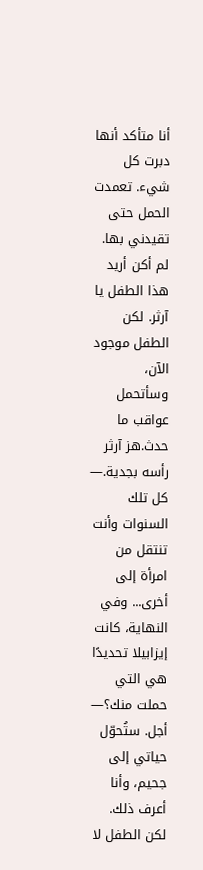أنا متأكد أنها دبرت كل شيء. تعمدت الحمل حتى تقيدني بها. لم أكن أريد هذا الطفل يا آرثر. لكن الطفل موجود الآن، وسأتحمل عواقب ما حدث.هز آرثر رأسه بجدية.— كل تلك السنوات وأنت تنتقل من امرأة إلى أخرى... وفي النهاية، كانت إيزابيلا تحديدًا هي التي حملت منك؟— أجل. ستُحوّل حياتي إلى جحيم، وأنا أعرف ذلك. لكن الطفل لا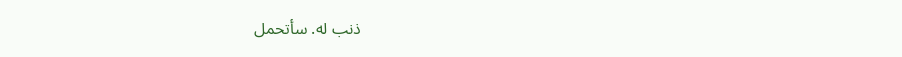ذنب له. سأتحمل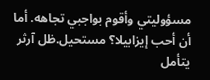مسؤوليتي وأقوم بواجبي تجاهه. أما أن أحب إيزابيلا؟ مستحيل.ظل آرثر يتأمل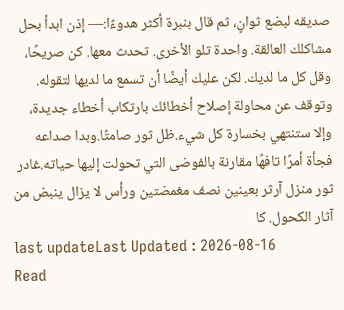صديقه لبضع ثوانٍ، ثم قال بنبرة أكثر هدوءًا:— إذن ابدأ بحل مشاكلك العالقة. واحدة تلو الأخرى. تحدث معها. كن صريحًا، وقل كل ما لديك. لكن عليك أيضًا أن تسمع ما لديها لتقوله. وتوقف عن محاولة إصلاح أخطائك بارتكاب أخطاء جديدة، وإلا ستنتهي بخسارة كل شيء.ظل ثور صامتًا.وبدا صداعه فجأة أمرًا تافهًا مقارنة بالفوضى التي تحولت إليها حياته.غادر ثور منزل آرثر بعينين نصف مغمضتين ورأس لا يزال ينبض من آثار الكحول. كا
last updateLast Updated : 2026-08-16
Read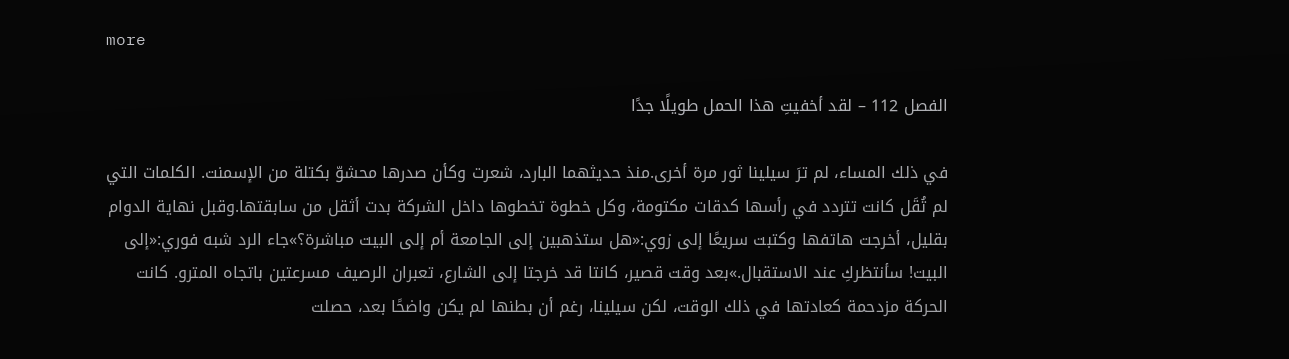more

الفصل 112 – لقد أخفيتِ هذا الحمل طويلًا جدًا

في ذلك المساء، لم ترَ سيلينا ثور مرة أخرى.منذ حديثهما البارد، شعرت وكأن صدرها محشوّ بكتلة من الإسمنت. الكلمات التي لم تُقَل كانت تتردد في رأسها كدقات مكتومة، وكل خطوة تخطوها داخل الشركة بدت أثقل من سابقتها.وقبل نهاية الدوام بقليل، أخرجت هاتفها وكتبت سريعًا إلى زوي:«هل ستذهبين إلى الجامعة أم إلى البيت مباشرة؟»جاء الرد شبه فوري:«إلى البيت! سأنتظركِ عند الاستقبال.»بعد وقت قصير، كانتا قد خرجتا إلى الشارع، تعبران الرصيف مسرعتين باتجاه المترو. كانت الحركة مزدحمة كعادتها في ذلك الوقت، لكن سيلينا، رغم أن بطنها لم يكن واضحًا بعد، حصلت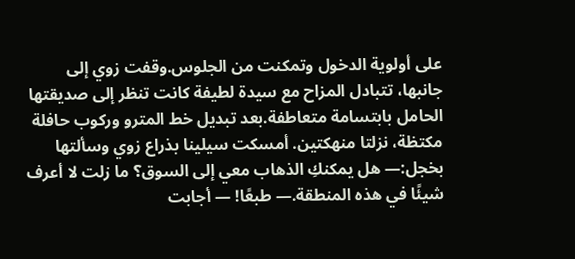على أولوية الدخول وتمكنت من الجلوس.وقفت زوي إلى جانبها، تتبادل المزاح مع سيدة لطيفة كانت تنظر إلى صديقتها الحامل بابتسامة متعاطفة.بعد تبديل خط المترو وركوب حافلة مكتظة، نزلتا منهكتين. أمسكت سيلينا بذراع زوي وسألتها بخجل:— هل يمكنكِ الذهاب معي إلى السوق؟ ما زلت لا أعرف شيئًا في هذه المنطقة.— طبعًا! — أجابت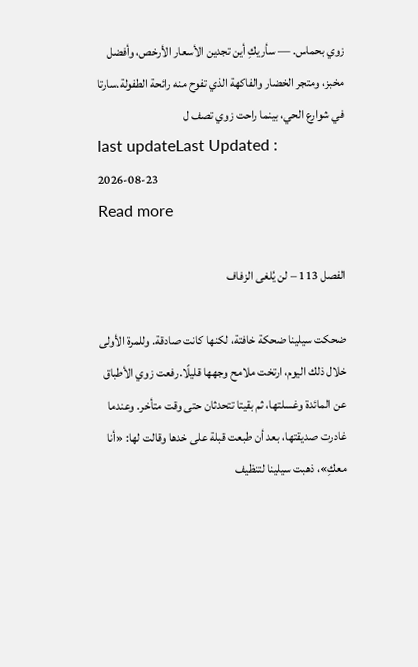زوي بحماس. — سأريكِ أين تجدين الأسعار الأرخص، وأفضل مخبز، ومتجر الخضار والفاكهة الذي تفوح منه رائحة الطفولة.سارتا في شوارع الحي، بينما راحت زوي تصف ل
last updateLast Updated : 2026-08-23
Read more

الفصل 113 – لن يُلغى الزفاف

ضحكت سيلينا ضحكة خافتة، لكنها كانت صادقة. وللمرة الأولى خلال ذلك اليوم، ارتخت ملامح وجهها قليلًا.رفعت زوي الأطباق عن المائدة وغسلتها، ثم بقيتا تتحدثان حتى وقت متأخر. وعندما غادرت صديقتها، بعد أن طبعت قبلة على خدها وقالت لها: «أنا معكِ»، ذهبت سيلينا لتنظيف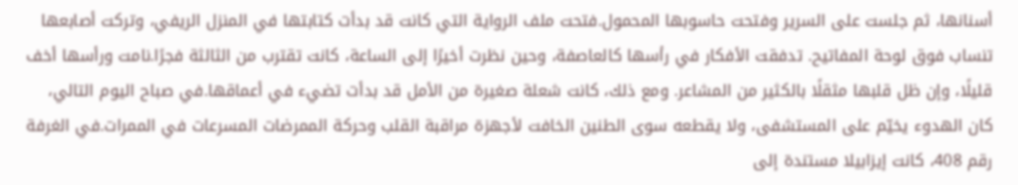أسنانها، ثم جلست على السرير وفتحت حاسوبها المحمول.فتحت ملف الرواية التي كانت قد بدأت كتابتها في المنزل الريفي، وتركت أصابعها تنساب فوق لوحة المفاتيح. تدفقت الأفكار في رأسها كالعاصفة، وحين نظرت أخيرًا إلى الساعة، كانت تقترب من الثالثة فجرًا.نامت ورأسها أخف قليلًا، وإن ظل قلبها مثقلًا بالكثير من المشاعر. ومع ذلك، كانت شعلة صغيرة من الأمل قد بدأت تضيء في أعماقها.في صباح اليوم التالي، كان الهدوء يخيّم على المستشفى، ولا يقطعه سوى الطنين الخافت لأجهزة مراقبة القلب وحركة الممرضات المسرعات في الممرات.في الغرفة رقم 408، كانت إيزابيلا مستندة إلى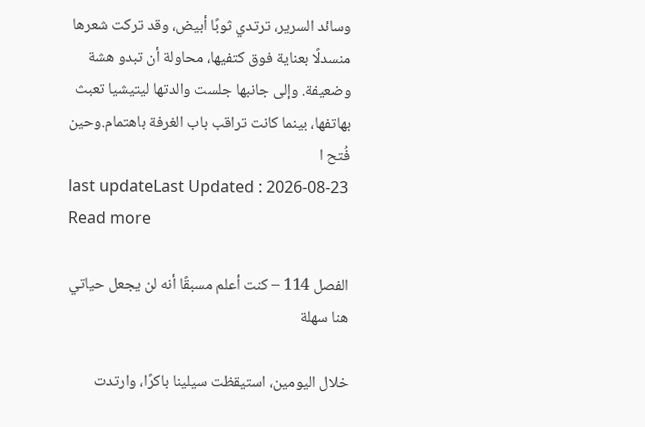وسائد السرير، ترتدي ثوبًا أبيض، وقد تركت شعرها منسدلًا بعناية فوق كتفيها، محاولة أن تبدو هشة وضعيفة. وإلى جانبها جلست والدتها ليتيشيا تعبث بهاتفها، بينما كانت تراقب باب الغرفة باهتمام.وحين فُتح ا
last updateLast Updated : 2026-08-23
Read more

الفصل 114 – كنت أعلم مسبقًا أنه لن يجعل حياتي هنا سهلة

خلال اليومين، استيقظت سيلينا باكرًا، وارتدت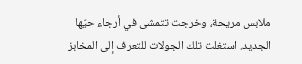ملابس مريحة، وخرجت تتمشى في أرجاء حيّها الجديد. استغلت تلك الجولات للتعرف إلى المخابز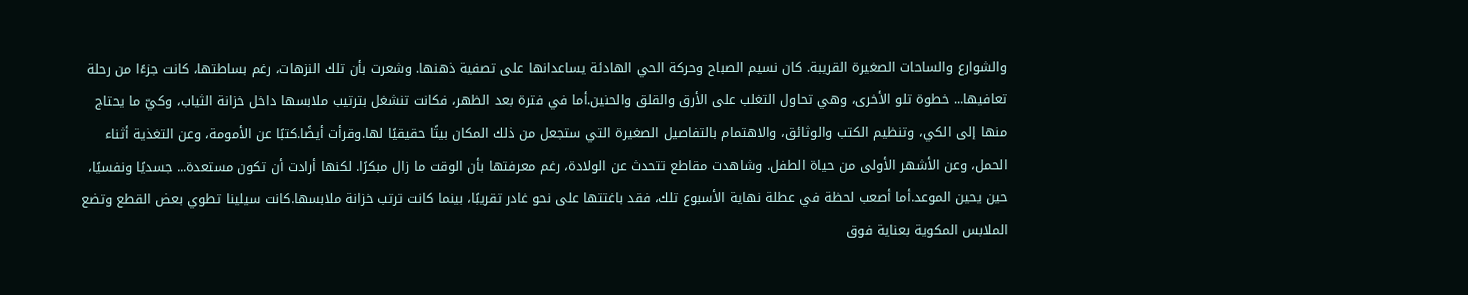والشوارع والساحات الصغيرة القريبة. كان نسيم الصباح وحركة الحي الهادئة يساعدانها على تصفية ذهنها. وشعرت بأن تلك النزهات، رغم بساطتها، كانت جزءًا من رحلة تعافيها... خطوة تلو الأخرى، وهي تحاول التغلب على الأرق والقلق والحنين.أما في فترة بعد الظهر، فكانت تنشغل بترتيب ملابسها داخل خزانة الثياب، وكيّ ما يحتاج منها إلى الكي، وتنظيم الكتب والوثائق، والاهتمام بالتفاصيل الصغيرة التي ستجعل من ذلك المكان بيتًا حقيقيًا لها.وقرأت أيضًا.كتبًا عن الأمومة، وعن التغذية أثناء الحمل، وعن الأشهر الأولى من حياة الطفل. وشاهدت مقاطع تتحدث عن الولادة، رغم معرفتها بأن الوقت ما زال مبكرًا. لكنها أرادت أن تكون مستعدة... جسديًا ونفسيًا، حين يحين الموعد.أما أصعب لحظة في عطلة نهاية الأسبوع تلك، فقد باغتتها على نحو غادر تقريبًا، بينما كانت ترتب خزانة ملابسها.كانت سيلينا تطوي بعض القطع وتضع الملابس المكوية بعناية فوق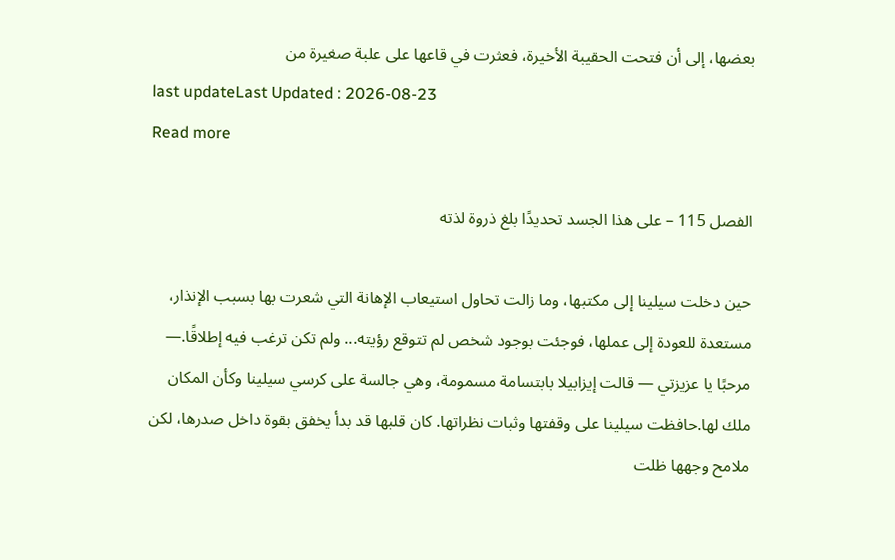بعضها، إلى أن فتحت الحقيبة الأخيرة، فعثرت في قاعها على علبة صغيرة من
last updateLast Updated : 2026-08-23
Read more

الفصل 115 – على هذا الجسد تحديدًا بلغ ذروة لذته

حين دخلت سيلينا إلى مكتبها، وما زالت تحاول استيعاب الإهانة التي شعرت بها بسبب الإنذار، مستعدة للعودة إلى عملها، فوجئت بوجود شخص لم تتوقع رؤيته... ولم تكن ترغب فيه إطلاقًا.— مرحبًا يا عزيزتي — قالت إيزابيلا بابتسامة مسمومة، وهي جالسة على كرسي سيلينا وكأن المكان ملك لها.حافظت سيلينا على وقفتها وثبات نظراتها. كان قلبها قد بدأ يخفق بقوة داخل صدرها، لكن ملامح وجهها ظلت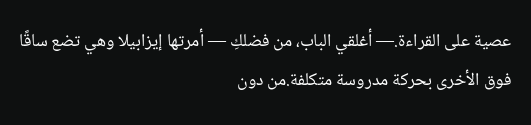عصية على القراءة.— أغلقي الباب، من فضلكِ — أمرتها إيزابيلا وهي تضع ساقًا فوق الأخرى بحركة مدروسة متكلفة.من دون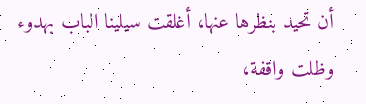أن تحيد بنظرها عنها، أغلقت سيلينا الباب بهدوء وظلت واقفة،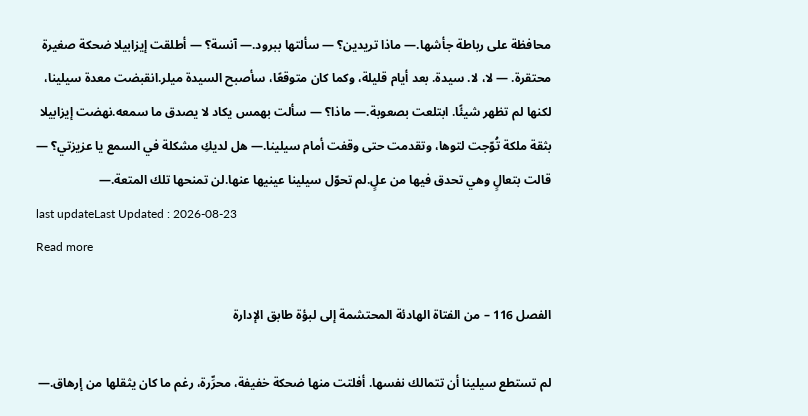محافظة على رباطة جأشها.— ماذا تريدين؟ — سألتها ببرود.— آنسة؟ — أطلقت إيزابيلا ضحكة صغيرة محتقرة. — لا، لا. سيدة. بعد أيام قليلة، وكما كان متوقعًا، سأصبح السيدة ميلر.انقبضت معدة سيلينا، لكنها لم تظهر شيئًا. ابتلعت بصعوبة.— ماذا؟ — سألت بهمس يكاد لا يصدق ما سمعه.نهضت إيزابيلا بثقة ملكة تُوّجت لتوها، وتقدمت حتى وقفت أمام سيلينا.— هل لديكِ مشكلة في السمع يا عزيزتي؟ — قالت بتعالٍ وهي تحدق فيها من علٍ.لم تحوّل سيلينا عينيها عنها.لن تمنحها تلك المتعة.—
last updateLast Updated : 2026-08-23
Read more

الفصل 116 – من الفتاة الهادئة المحتشمة إلى لبؤة طابق الإدارة

لم تستطع سيلينا أن تتمالك نفسها. أفلتت منها ضحكة خفيفة، محرِّرة، رغم ما كان يثقلها من إرهاق.—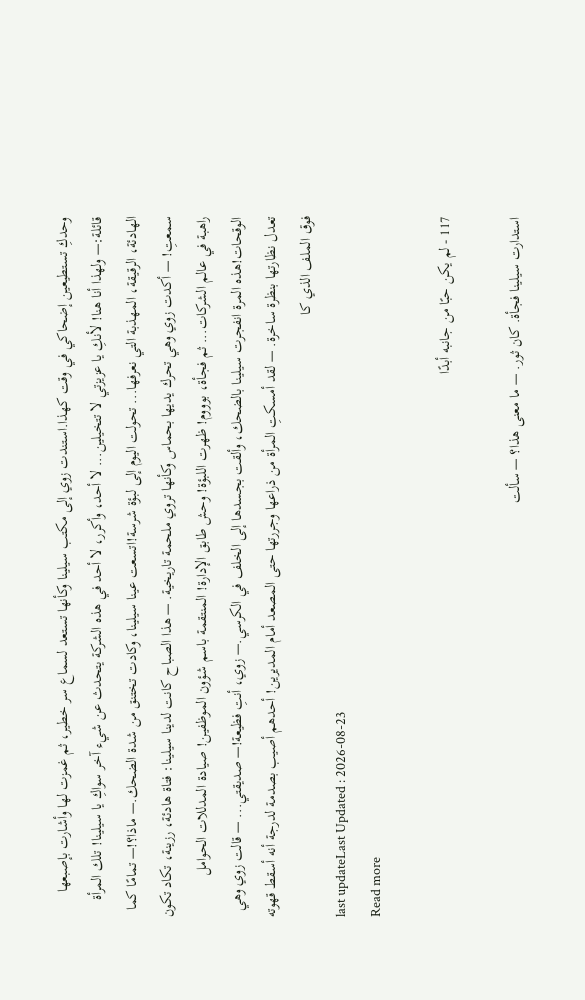وحدكِ تستطيعين إضحاكي في وقت كهذا.استندت زوي إلى مكتب سيلينا وكأنها تستعد لسماع سر خطير، ثم غمزت لها وأشارت بإصبعها قائلة:— ولهذا أنا هنا! لأنكِ يا عزيزتي لا تتخيلين... لا أحد، وأكرر، لا أحد في هذه الشركة يتحدث عن شيء آخر سواكِ يا سيلينا! تلك المرأة الهادئة، الرقيقة، المهذبة التي نعرفها... تحولت اليوم إلى لبؤة شرسة!اتسعت عينا سيلينا، وكادت تختنق من شدة الضحك.— ماذا؟!— تمامًا كما سمعتِ! — أكدت زوي وهي تحرك يديها بحماس وكأنها تروي ملحمة تاريخية. — هذا الصباح كانت لدينا سيلينا: فتاة هادئة، رزينة، تكاد تكون راهبة في عالم الشركات... ثم فجأة، بوووم! ظهرت اللبؤة! وحش طابق الإدارة! المنتقمة باسم شؤون الموظفين! صيادة المدللات الحوامل الوقحات!هذه المرة انفجرت سيلينا بالضحك، وألقت بجسدها إلى الخلف في الكرسي.— زوي، أنتِ فظيعة!— صديقتي... — قالت زوي وهي تعدل نظارتها بنظرة ساخرة. — لقد أمسكتِ المرأة من ذراعها وجررتها حتى المصعد أمام المديرين! أحدهم أصيب بصدمة لدرجة أنه أسقط قهوته فوق الملف الذي كا
last updateLast Updated : 2026-08-23
Read more

117 - لم يكن حبًا من جانبه أبدًا

استدارت سيلينا فجأة. كان ثور. — ما معنى هذا؟ — سألت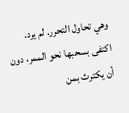وهي تحاول التحرر. لم يرد. اكتفى بسحبها نحو الممر، دون أن يكترث بمن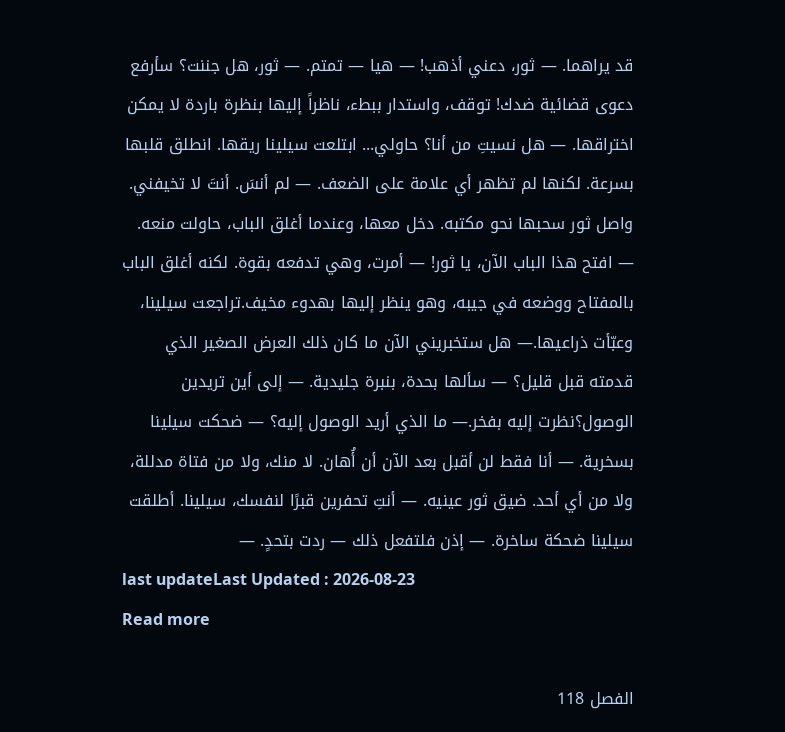قد يراهما. — ثور، دعني أذهب! — هيا — تمتم. — ثور، هل جننت؟ سأرفع دعوى قضائية ضدك! توقف، واستدار ببطء، ناظراً إليها بنظرة باردة لا يمكن اختراقها. — هل نسيتِ من أنا؟ حاولي... ابتلعت سيلينا ريقها. انطلق قلبها بسرعة. لكنها لم تظهر أي علامة على الضعف. — لم أنسَ. أنتَ لا تخيفني. واصل ثور سحبها نحو مكتبه. دخل معها، وعندما أغلق الباب، حاولت منعه. — افتح هذا الباب الآن، يا ثور! — أمرت، وهي تدفعه بقوة. لكنه أغلق الباب بالمفتاح ووضعه في جيبه، وهو ينظر إليها بهدوء مخيف.تراجعت سيلينا، وعبّأت ذراعيها.— هل ستخبريني الآن ما كان ذلك العرض الصغير الذي قدمته قبل قليل؟ — سألها بحدة، بنبرة جليدية. — إلى أين تريدين الوصول؟نظرت إليه بفخر.— ما الذي أريد الوصول إليه؟ — ضحكت سيلينا بسخرية. — أنا فقط لن أقبل بعد الآن أن أُهان. لا منك، ولا من فتاة مدللة، ولا من أي أحد. ضيق ثور عينيه. — أنتِ تحفرين قبرًا لنفسك، سيلينا. أطلقت سيلينا ضحكة ساخرة. — إذن فلتفعل ذلك — ردت بتحدٍ. —
last updateLast Updated : 2026-08-23
Read more

الفصل 118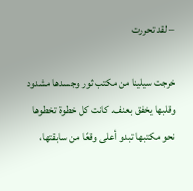– لقد تحررت

خرجت سيلينا من مكتب ثور وجسدها مشدود وقلبها يخفق بعنف. كانت كل خطوة تخطوها نحو مكتبها تبدو أعلى وقعًا من سابقتها،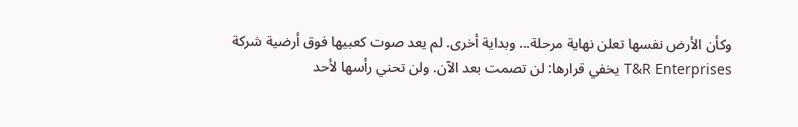وكأن الأرض نفسها تعلن نهاية مرحلة... وبداية أخرى. لم يعد صوت كعبيها فوق أرضية شركة T&R Enterprises يخفي قرارها: لن تصمت بعد الآن. ولن تحني رأسها لأحد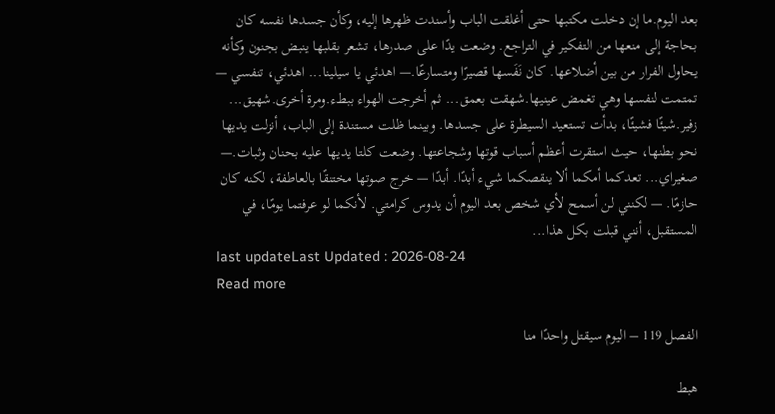بعد اليوم.ما إن دخلت مكتبها حتى أغلقت الباب وأسندت ظهرها إليه، وكأن جسدها نفسه كان بحاجة إلى منعها من التفكير في التراجع. وضعت يدًا على صدرها، تشعر بقلبها ينبض بجنون وكأنه يحاول الفرار من بين أضلاعها. كان نَفَسها قصيرًا ومتسارعًا.— اهدئي يا سيلينا... اهدئي، تنفسي — تمتمت لنفسها وهي تغمض عينيها.شهقت بعمق... ثم أخرجت الهواء ببطء.ومرة أخرى.شهيق... زفير.شيئًا فشيئًا، بدأت تستعيد السيطرة على جسدها. وبينما ظلت مستندة إلى الباب، أنزلت يديها نحو بطنها، حيث استقرت أعظم أسباب قوتها وشجاعتها. وضعت كلتا يديها عليه بحنان وثبات.— صغيراي... تعدكما أمكما ألا ينقصكما شيء أبدًا. أبدًا — خرج صوتها مختنقًا بالعاطفة، لكنه كان حازمًا. — لكنني لن أسمح لأي شخص بعد اليوم أن يدوس كرامتي. لأنكما لو عرفتما يومًا، في المستقبل، أنني قبلت بكل هذا...
last updateLast Updated : 2026-08-24
Read more

الفصل 119 – اليوم سيقتل واحدًا منا

هبط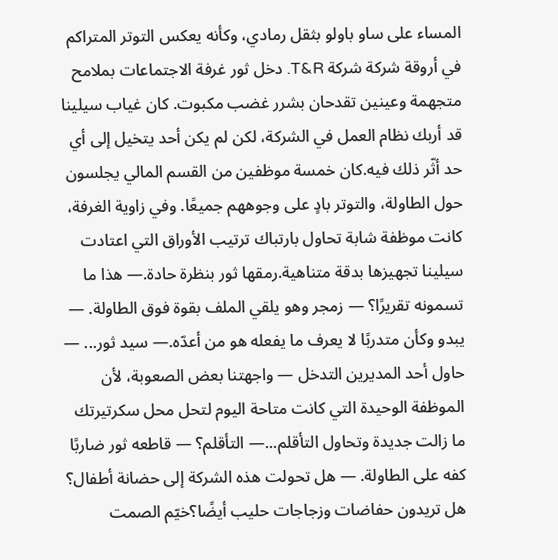المساء على ساو باولو بثقل رمادي، وكأنه يعكس التوتر المتراكم في أروقة شركة شركة T&R. دخل ثور غرفة الاجتماعات بملامح متجهمة وعينين تقدحان بشرر غضب مكبوت. كان غياب سيلينا قد أربك نظام العمل في الشركة، لكن لم يكن أحد يتخيل إلى أي حد أثّر ذلك فيه.كان خمسة موظفين من القسم المالي يجلسون حول الطاولة، والتوتر بادٍ على وجوههم جميعًا. وفي زاوية الغرفة، كانت موظفة شابة تحاول بارتباك ترتيب الأوراق التي اعتادت سيلينا تجهيزها بدقة متناهية.رمقها ثور بنظرة حادة.— هذا ما تسمونه تقريرًا؟ — زمجر وهو يلقي الملف بقوة فوق الطاولة. — يبدو وكأن متدربًا لا يعرف ما يفعله هو من أعدّه.— سيد ثور... — حاول أحد المديرين التدخل — واجهتنا بعض الصعوبة، لأن الموظفة الوحيدة التي كانت متاحة اليوم لتحل محل سكرتيرتك ما زالت جديدة وتحاول التأقلم...— التأقلم؟ — قاطعه ثور ضاربًا كفه على الطاولة. — هل تحولت هذه الشركة إلى حضانة أطفال؟ هل تريدون حفاضات وزجاجات حليب أيضًا؟خيّم الصمت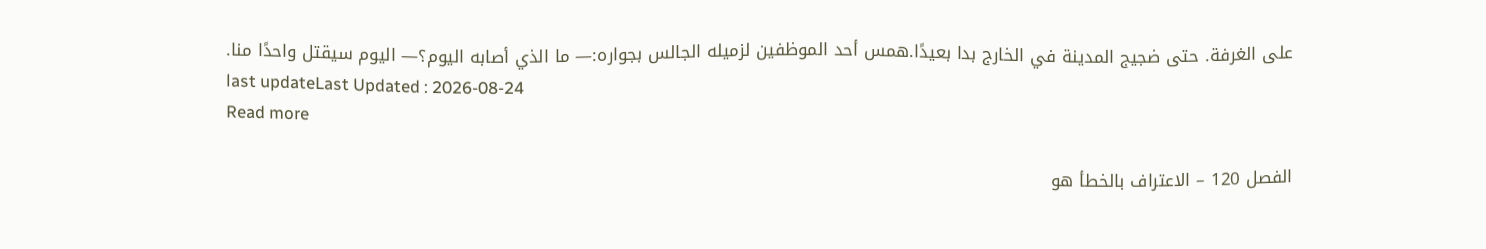على الغرفة. حتى ضجيج المدينة في الخارج بدا بعيدًا.همس أحد الموظفين لزميله الجالس بجواره:— ما الذي أصابه اليوم؟— اليوم سيقتل واحدًا منا.
last updateLast Updated : 2026-08-24
Read more

الفصل 120 – الاعتراف بالخطأ هو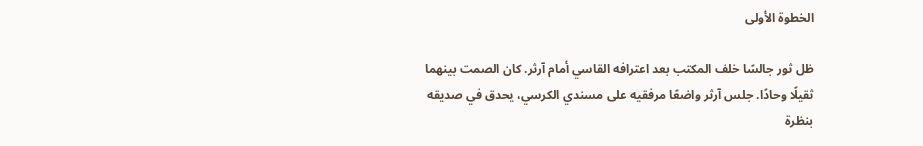الخطوة الأولى

ظل ثور جالسًا خلف المكتب بعد اعترافه القاسي أمام آرثر. كان الصمت بينهما ثقيلًا وحادًا. جلس آرثر واضعًا مرفقيه على مسندي الكرسي، يحدق في صديقه بنظرة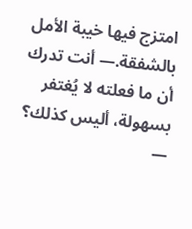امتزج فيها خيبة الأمل بالشفقة.— أنت تدرك أن ما فعلته لا يُغتفر بسهولة، أليس كذلك؟ —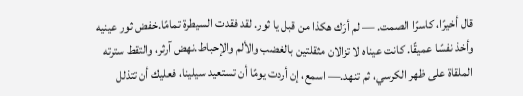قال أخيرًا، كاسرًا الصمت. — لم أرَك هكذا من قبل يا ثور. لقد فقدت السيطرة تمامًا.خفض ثور عينيه وأخذ نفسًا عميقًا. كانت عيناه لا تزالان مثقلتين بالغضب والألم والإحباط.نهض آرثر، والتقط سترته الملقاة على ظهر الكرسي، ثم تنهد.— اسمع، إن أردت يومًا أن تستعيد سيلينا، فعليك أن تتذلل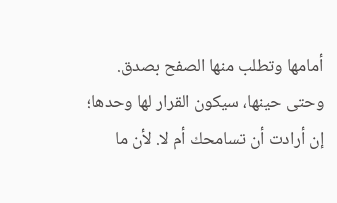أمامها وتطلب منها الصفح بصدق. وحتى حينها، سيكون القرار لها وحدها؛ إن أرادت أن تسامحك أم لا. لأن ما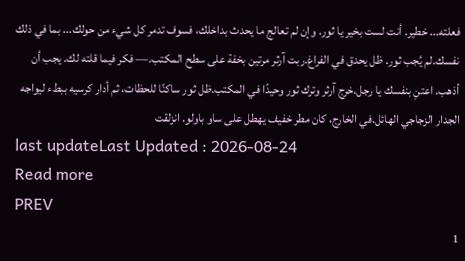فعلته... خطير. أنت لست بخير يا ثور. وإن لم تعالج ما يحدث بداخلك، فسوف تدمر كل شيء من حولك... بما في ذلك نفسك.لم يُجب ثور. ظل يحدق في الفراغ.ربت آرثر مرتين بخفة على سطح المكتب.— فكر فيما قلته لك. يجب أن أذهب. اعتنِ بنفسك يا رجل.خرج آرثر وترك ثور وحيدًا في المكتب.ظل ثور ساكنًا للحظات، ثم أدار كرسيه ببطء ليواجه الجدار الزجاجي الهائل.في الخارج، كان مطر خفيف يهطل على ساو باولو. انزلقت
last updateLast Updated : 2026-08-24
Read more
PREV
1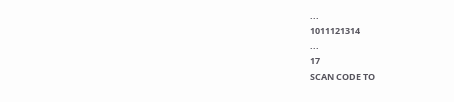...
1011121314
...
17
SCAN CODE TO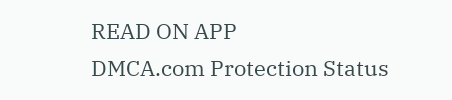READ ON APP
DMCA.com Protection Status